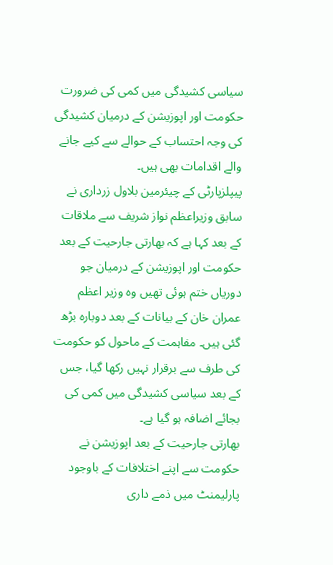سیاسی کشیدگی میں کمی کی ضرورت
حکومت اور اپوزیشن کے درمیان کشیدگی کی وجہ احتساب کے حوالے سے کیے جانے والے اقدامات بھی ہیں۔
پیپلزپارٹی کے چیئرمین بلاول زرداری نے سابق وزیراعظم نواز شریف سے ملاقات کے بعد کہا ہے کہ بھارتی جارحیت کے بعد حکومت اور اپوزیشن کے درمیان جو دوریاں ختم ہوئی تھیں وہ وزیر اعظم عمران خان کے بیانات کے بعد دوبارہ بڑھ گئی ہیں۔ مفاہمت کے ماحول کو حکومت کی طرف سے برقرار نہیں رکھا گیا، جس کے بعد سیاسی کشیدگی میں کمی کی بجائے اضافہ ہو گیا ہے۔
بھارتی جارحیت کے بعد اپوزیشن نے حکومت سے اپنے اختلافات کے باوجود پارلیمنٹ میں ذمے داری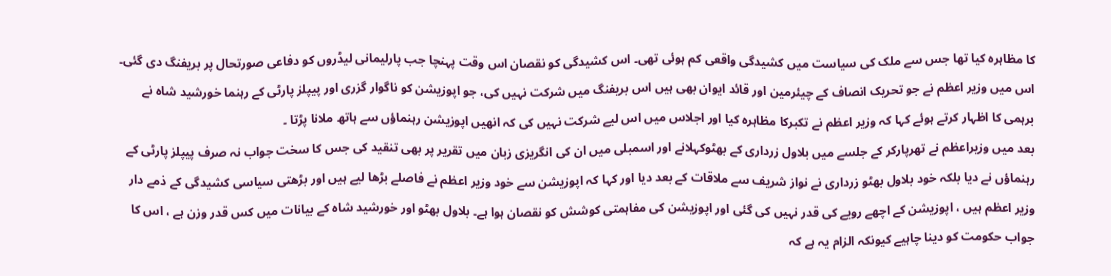کا مظاہرہ کیا تھا جس سے ملک کی سیاست میں کشیدگی واقعی کم ہوئی تھی۔ اس کشیدگی کو نقصان اس وقت پہنچا جب پارلیمانی لیڈروں کو دفاعی صورتحال پر بریفنگ دی گئی۔ اس میں وزیر اعظم نے جو تحریک انصاف کے چیئرمین اور قائد ایوان بھی ہیں اس بریفنگ میں شرکت نہیں کی، جو اپوزیشن کو ناگوار گزری اور پیپلز پارٹی کے رہنما خورشید شاہ نے برہمی کا اظہار کرتے ہوئے کہا کہ وزیر اعظم نے تکبرکا مظاہرہ کیا اور اجلاس میں اس لیے شرکت نہیں کی کہ انھیں اپوزیشن رہنماؤں سے ہاتھ ملانا پڑتا ۔
بعد میں وزیراعظم نے تھرپارکر کے جلسے میں بلاول زرداری کے بھٹوکہلانے اور اسمبلی میں ان کی انگریزی زبان میں تقریر پر بھی تنقید کی جس کا سخت جواب نہ صرف پیپلز پارٹی کے رہنماؤں نے دیا بلکہ خود بلاول بھٹو زرداری نے نواز شریف سے ملاقات کے بعد دیا اور کہا کہ اپوزیشن سے خود وزیر اعظم نے فاصلے بڑھا لیے ہیں اور بڑھتی سیاسی کشیدگی کے ذمے دار وزیر اعظم ہیں ، اپوزیشن کے اچھے رویے کی قدر نہیں کی گئی اور اپوزیشن کی مفاہمتی کوشش کو نقصان ہوا ہے۔ بلاول بھٹو اور خورشید شاہ کے بیانات میں کس قدر وزن ہے ، اس کا جواب حکومت کو دینا چاہیے کیونکہ الزام یہ ہے کہ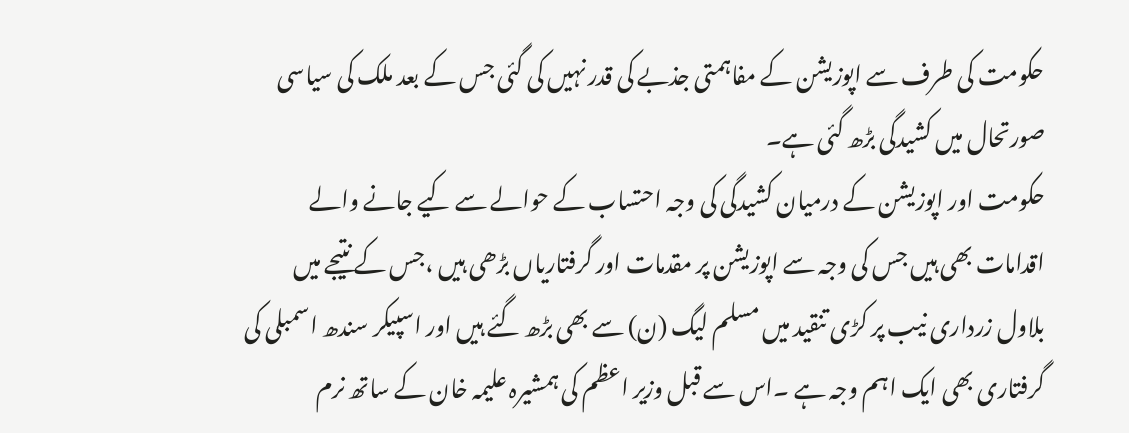حکومت کی طرف سے اپوزیشن کے مفاہمتی جذبے کی قدر نہیں کی گئی جس کے بعد ملک کی سیاسی صورتحال میں کشیدگی بڑھ گئی ہے۔
حکومت اور اپوزیشن کے درمیان کشیدگی کی وجہ احتساب کے حوالے سے کیے جانے والے اقدامات بھی ہیں جس کی وجہ سے اپوزیشن پر مقدمات اور گرفتاریاں بڑھی ہیں ،جس کے نتیجے میں بلاول زرداری نیب پر کڑی تنقید میں مسلم لیگ (ن) سے بھی بڑھ گئے ہیں اور اسپیکر سندھ اسمبلی کی گرفتاری بھی ایک اہم وجہ ہے ۔اس سے قبل وزیر اعظم کی ہمشیرہ علیمہ خان کے ساتھ نرم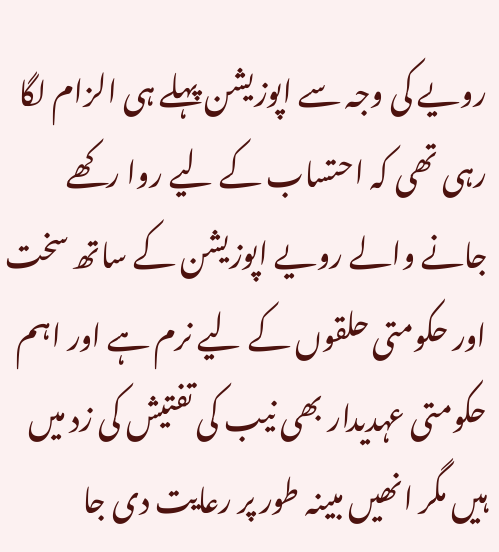رویے کی وجہ سے اپوزیشن پہلے ہی الزام لگا رہی تھی کہ احتساب کے لیے روا رکھے جانے والے رویے اپوزیشن کے ساتھ سخت اور حکومتی حلقوں کے لیے نرم ہے اور اہم حکومتی عہدیدار بھی نیب کی تفتیش کی زد میں ہیں مگر انھیں مبینہ طور پر رعایت دی جا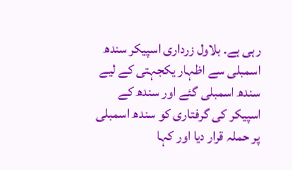رہی ہے۔ بلاول زرداری اسپیکر سندھ اسمبلی سے اظہار یکجہتی کے لیے سندھ اسمبلی گئے اور سندھ کے اسپیکر کی گرفتاری کو سندھ اسمبلی پر حملہ قرار دیا اور کہا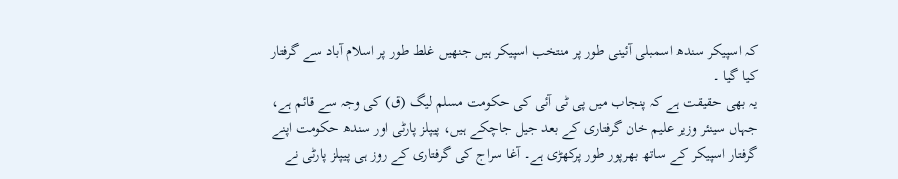کہ اسپیکر سندھ اسمبلی آئینی طور پر منتخب اسپیکر ہیں جنھیں غلط طور پر اسلام آباد سے گرفتار کیا گیا ۔
یہ بھی حقیقت ہے کہ پنجاب میں پی ٹی آئی کی حکومت مسلم لیگ (ق) کی وجہ سے قائم ہے، جہاں سینئر وزیر علیم خان گرفتاری کے بعد جیل جاچکے ہیں، پیپلز پارٹی اور سندھ حکومت اپنے گرفتار اسپیکر کے ساتھ بھرپور طور پرکھڑی ہے۔ آغا سراج کی گرفتاری کے روز ہی پیپلز پارٹی نے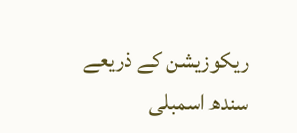ریکوزیشن کے ذریعے سندھ اسمبلی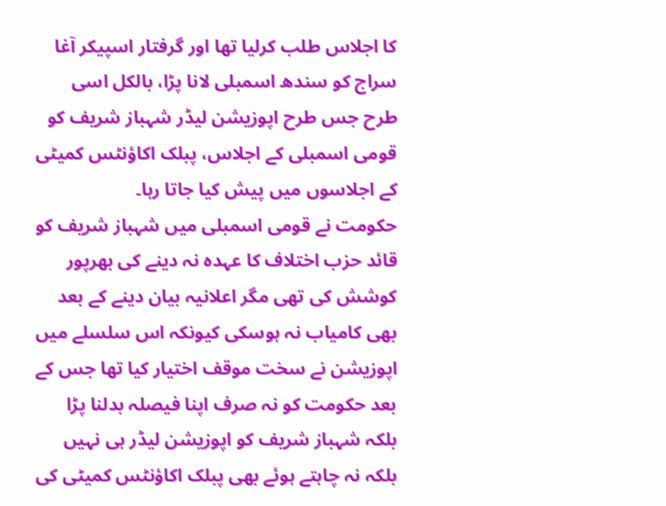کا اجلاس طلب کرلیا تھا اور گرفتار اسپیکر آغا سراج کو سندھ اسمبلی لانا پڑا، بالکل اسی طرح جس طرح اپوزیشن لیڈر شہباز شریف کو قومی اسمبلی کے اجلاس، پبلک اکاؤنٹس کمیٹی کے اجلاسوں میں پیش کیا جاتا رہا۔
حکومت نے قومی اسمبلی میں شہباز شریف کو قائد حزب اختلاف کا عہدہ نہ دینے کی بھرپور کوشش کی تھی مگر اعلانیہ بیان دینے کے بعد بھی کامیاب نہ ہوسکی کیونکہ اس سلسلے میں اپوزیشن نے سخت موقف اختیار کیا تھا جس کے بعد حکومت کو نہ صرف اپنا فیصلہ بدلنا پڑا بلکہ شہباز شریف کو اپوزیشن لیڈر ہی نہیں بلکہ نہ چاہتے ہوئے بھی پبلک اکاؤنٹس کمیٹی کی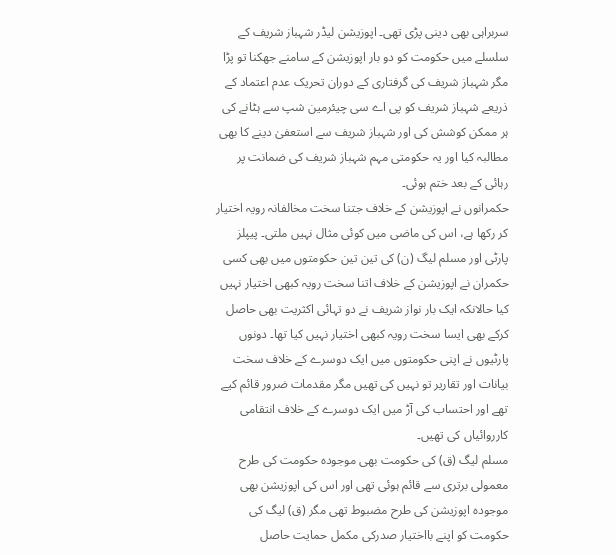سربراہی بھی دینی پڑی تھی۔ اپوزیشن لیڈر شہباز شریف کے سلسلے میں حکومت کو دو بار اپوزیشن کے سامنے جھکنا تو پڑا مگر شہباز شریف کی گرفتاری کے دوران تحریک عدم اعتماد کے ذریعے شہباز شریف کو پی اے سی چیئرمین شپ سے ہٹانے کی ہر ممکن کوشش کی اور شہباز شریف سے استعفیٰ دینے کا بھی مطالبہ کیا اور یہ حکومتی مہم شہباز شریف کی ضمانت پر رہائی کے بعد ختم ہوئی۔
حکمرانوں نے اپوزیشن کے خلاف جتنا سخت مخالفانہ رویہ اختیار کر رکھا ہے، اس کی ماضی میں کوئی مثال نہیں ملتی۔ پیپلز پارٹی اور مسلم لیگ (ن) کی تین تین حکومتوں میں بھی کسی حکمران نے اپوزیشن کے خلاف اتنا سخت رویہ کبھی اختیار نہیں کیا حالانکہ ایک بار نواز شریف نے دو تہائی اکثریت بھی حاصل کرکے بھی ایسا سخت رویہ کبھی اختیار نہیں کیا تھا۔ دونوں پارٹیوں نے اپنی حکومتوں میں ایک دوسرے کے خلاف سخت بیانات اور تقاریر تو نہیں کی تھیں مگر مقدمات ضرور قائم کیے تھے اور احتساب کی آڑ میں ایک دوسرے کے خلاف انتقامی کارروائیاں کی تھیں۔
مسلم لیگ (ق) کی حکومت بھی موجودہ حکومت کی طرح معمولی برتری سے قائم ہوئی تھی اور اس کی اپوزیشن بھی موجودہ اپوزیشن کی طرح مضبوط تھی مگر (ق) لیگ کی حکومت کو اپنے بااختیار صدرکی مکمل حمایت حاصل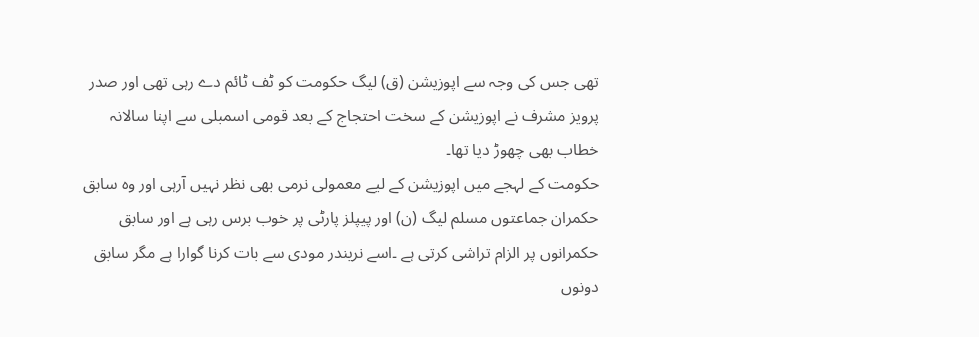تھی جس کی وجہ سے اپوزیشن (ق) لیگ حکومت کو ٹف ٹائم دے رہی تھی اور صدر پرویز مشرف نے اپوزیشن کے سخت احتجاج کے بعد قومی اسمبلی سے اپنا سالانہ خطاب بھی چھوڑ دیا تھا۔
حکومت کے لہجے میں اپوزیشن کے لیے معمولی نرمی بھی نظر نہیں آرہی اور وہ سابق حکمران جماعتوں مسلم لیگ (ن) اور پیپلز پارٹی پر خوب برس رہی ہے اور سابق حکمرانوں پر الزام تراشی کرتی ہے ۔اسے نریندر مودی سے بات کرنا گوارا ہے مگر سابق دونوں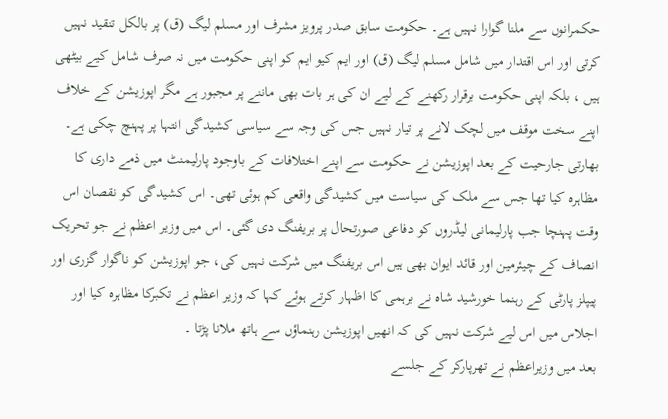حکمرانوں سے ملنا گوارا نہیں ہے۔ حکومت سابق صدر پرویز مشرف اور مسلم لیگ (ق) پر بالکل تنقید نہیں کرتی اور اس اقتدار میں شامل مسلم لیگ (ق) اور ایم کیو ایم کو اپنی حکومت میں نہ صرف شامل کیے بیٹھی ہیں ، بلکہ اپنی حکومت برقرار رکھنے کے لیے ان کی ہر بات بھی ماننے پر مجبور ہے مگر اپوزیشن کے خلاف اپنے سخت موقف میں لچک لانے پر تیار نہیں جس کی وجہ سے سیاسی کشیدگی انتہا پر پہنچ چکی ہے۔
بھارتی جارحیت کے بعد اپوزیشن نے حکومت سے اپنے اختلافات کے باوجود پارلیمنٹ میں ذمے داری کا مظاہرہ کیا تھا جس سے ملک کی سیاست میں کشیدگی واقعی کم ہوئی تھی۔ اس کشیدگی کو نقصان اس وقت پہنچا جب پارلیمانی لیڈروں کو دفاعی صورتحال پر بریفنگ دی گئی۔ اس میں وزیر اعظم نے جو تحریک انصاف کے چیئرمین اور قائد ایوان بھی ہیں اس بریفنگ میں شرکت نہیں کی، جو اپوزیشن کو ناگوار گزری اور پیپلز پارٹی کے رہنما خورشید شاہ نے برہمی کا اظہار کرتے ہوئے کہا کہ وزیر اعظم نے تکبرکا مظاہرہ کیا اور اجلاس میں اس لیے شرکت نہیں کی کہ انھیں اپوزیشن رہنماؤں سے ہاتھ ملانا پڑتا ۔
بعد میں وزیراعظم نے تھرپارکر کے جلسے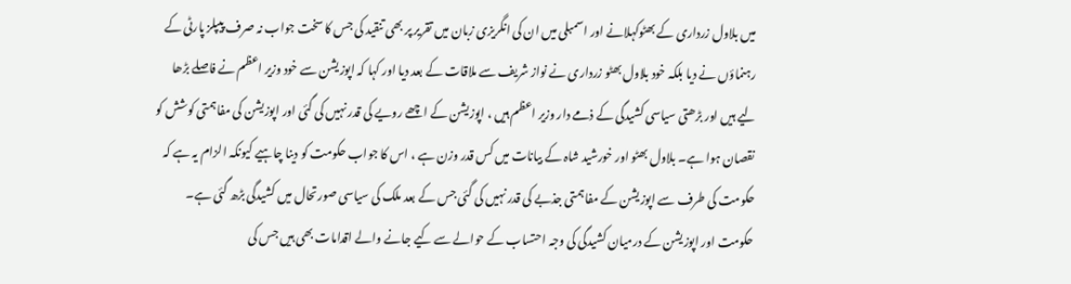میں بلاول زرداری کے بھٹوکہلانے اور اسمبلی میں ان کی انگریزی زبان میں تقریر پر بھی تنقید کی جس کا سخت جواب نہ صرف پیپلز پارٹی کے رہنماؤں نے دیا بلکہ خود بلاول بھٹو زرداری نے نواز شریف سے ملاقات کے بعد دیا اور کہا کہ اپوزیشن سے خود وزیر اعظم نے فاصلے بڑھا لیے ہیں اور بڑھتی سیاسی کشیدگی کے ذمے دار وزیر اعظم ہیں ، اپوزیشن کے اچھے رویے کی قدر نہیں کی گئی اور اپوزیشن کی مفاہمتی کوشش کو نقصان ہوا ہے۔ بلاول بھٹو اور خورشید شاہ کے بیانات میں کس قدر وزن ہے ، اس کا جواب حکومت کو دینا چاہیے کیونکہ الزام یہ ہے کہ حکومت کی طرف سے اپوزیشن کے مفاہمتی جذبے کی قدر نہیں کی گئی جس کے بعد ملک کی سیاسی صورتحال میں کشیدگی بڑھ گئی ہے۔
حکومت اور اپوزیشن کے درمیان کشیدگی کی وجہ احتساب کے حوالے سے کیے جانے والے اقدامات بھی ہیں جس کی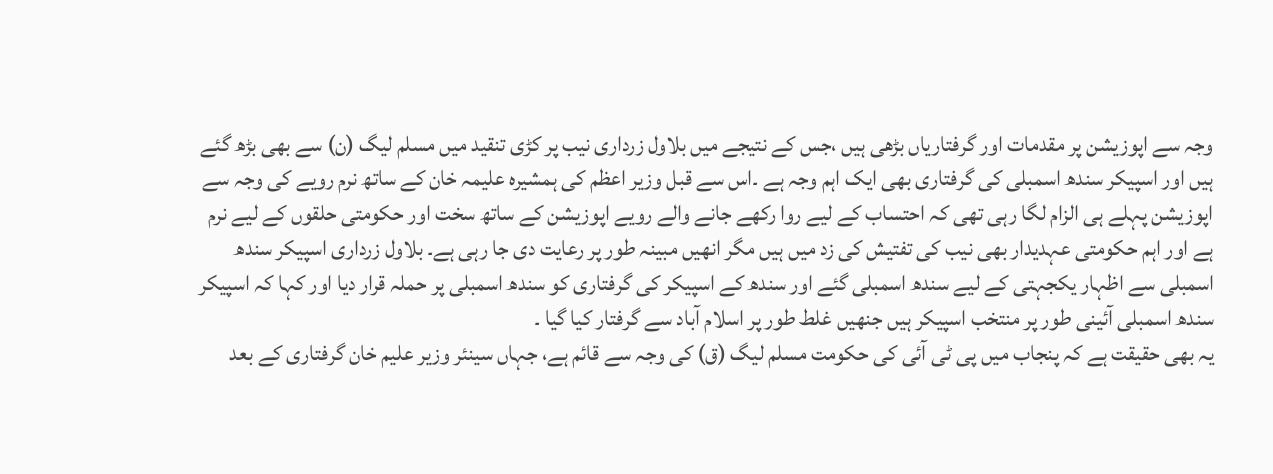وجہ سے اپوزیشن پر مقدمات اور گرفتاریاں بڑھی ہیں ،جس کے نتیجے میں بلاول زرداری نیب پر کڑی تنقید میں مسلم لیگ (ن) سے بھی بڑھ گئے ہیں اور اسپیکر سندھ اسمبلی کی گرفتاری بھی ایک اہم وجہ ہے ۔اس سے قبل وزیر اعظم کی ہمشیرہ علیمہ خان کے ساتھ نرم رویے کی وجہ سے اپوزیشن پہلے ہی الزام لگا رہی تھی کہ احتساب کے لیے روا رکھے جانے والے رویے اپوزیشن کے ساتھ سخت اور حکومتی حلقوں کے لیے نرم ہے اور اہم حکومتی عہدیدار بھی نیب کی تفتیش کی زد میں ہیں مگر انھیں مبینہ طور پر رعایت دی جا رہی ہے۔ بلاول زرداری اسپیکر سندھ اسمبلی سے اظہار یکجہتی کے لیے سندھ اسمبلی گئے اور سندھ کے اسپیکر کی گرفتاری کو سندھ اسمبلی پر حملہ قرار دیا اور کہا کہ اسپیکر سندھ اسمبلی آئینی طور پر منتخب اسپیکر ہیں جنھیں غلط طور پر اسلام آباد سے گرفتار کیا گیا ۔
یہ بھی حقیقت ہے کہ پنجاب میں پی ٹی آئی کی حکومت مسلم لیگ (ق) کی وجہ سے قائم ہے، جہاں سینئر وزیر علیم خان گرفتاری کے بعد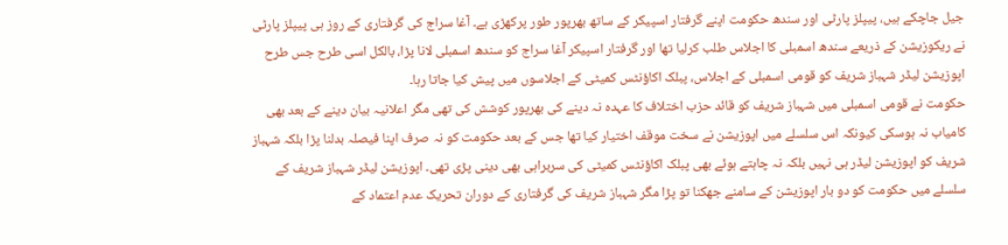جیل جاچکے ہیں، پیپلز پارٹی اور سندھ حکومت اپنے گرفتار اسپیکر کے ساتھ بھرپور طور پرکھڑی ہے۔ آغا سراج کی گرفتاری کے روز ہی پیپلز پارٹی نے ریکوزیشن کے ذریعے سندھ اسمبلی کا اجلاس طلب کرلیا تھا اور گرفتار اسپیکر آغا سراج کو سندھ اسمبلی لانا پڑا، بالکل اسی طرح جس طرح اپوزیشن لیڈر شہباز شریف کو قومی اسمبلی کے اجلاس، پبلک اکاؤنٹس کمیٹی کے اجلاسوں میں پیش کیا جاتا رہا۔
حکومت نے قومی اسمبلی میں شہباز شریف کو قائد حزب اختلاف کا عہدہ نہ دینے کی بھرپور کوشش کی تھی مگر اعلانیہ بیان دینے کے بعد بھی کامیاب نہ ہوسکی کیونکہ اس سلسلے میں اپوزیشن نے سخت موقف اختیار کیا تھا جس کے بعد حکومت کو نہ صرف اپنا فیصلہ بدلنا پڑا بلکہ شہباز شریف کو اپوزیشن لیڈر ہی نہیں بلکہ نہ چاہتے ہوئے بھی پبلک اکاؤنٹس کمیٹی کی سربراہی بھی دینی پڑی تھی۔ اپوزیشن لیڈر شہباز شریف کے سلسلے میں حکومت کو دو بار اپوزیشن کے سامنے جھکنا تو پڑا مگر شہباز شریف کی گرفتاری کے دوران تحریک عدم اعتماد کے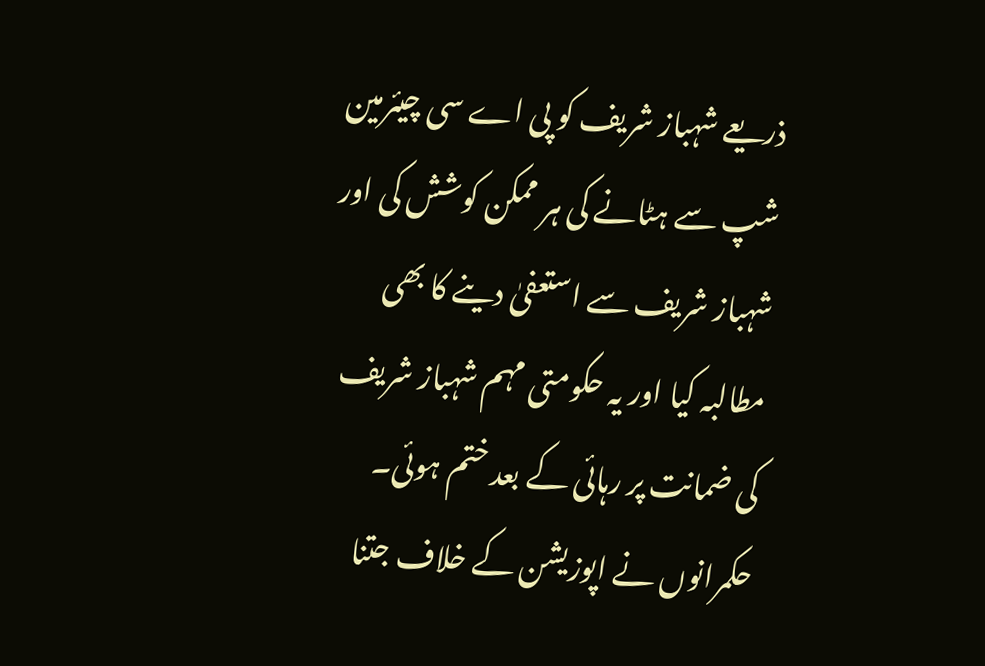ذریعے شہباز شریف کو پی اے سی چیئرمین شپ سے ہٹانے کی ہر ممکن کوشش کی اور شہباز شریف سے استعفیٰ دینے کا بھی مطالبہ کیا اور یہ حکومتی مہم شہباز شریف کی ضمانت پر رہائی کے بعد ختم ہوئی۔
حکمرانوں نے اپوزیشن کے خلاف جتنا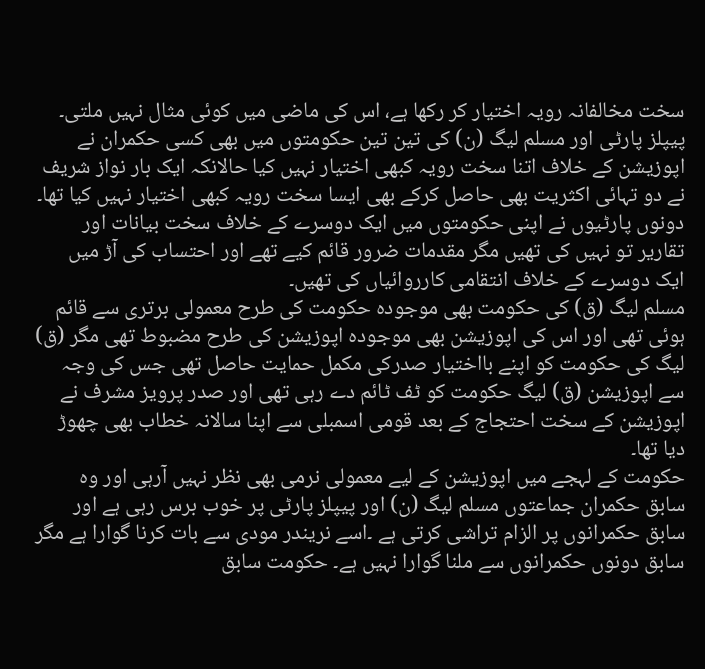سخت مخالفانہ رویہ اختیار کر رکھا ہے، اس کی ماضی میں کوئی مثال نہیں ملتی۔ پیپلز پارٹی اور مسلم لیگ (ن) کی تین تین حکومتوں میں بھی کسی حکمران نے اپوزیشن کے خلاف اتنا سخت رویہ کبھی اختیار نہیں کیا حالانکہ ایک بار نواز شریف نے دو تہائی اکثریت بھی حاصل کرکے بھی ایسا سخت رویہ کبھی اختیار نہیں کیا تھا۔ دونوں پارٹیوں نے اپنی حکومتوں میں ایک دوسرے کے خلاف سخت بیانات اور تقاریر تو نہیں کی تھیں مگر مقدمات ضرور قائم کیے تھے اور احتساب کی آڑ میں ایک دوسرے کے خلاف انتقامی کارروائیاں کی تھیں۔
مسلم لیگ (ق) کی حکومت بھی موجودہ حکومت کی طرح معمولی برتری سے قائم ہوئی تھی اور اس کی اپوزیشن بھی موجودہ اپوزیشن کی طرح مضبوط تھی مگر (ق) لیگ کی حکومت کو اپنے بااختیار صدرکی مکمل حمایت حاصل تھی جس کی وجہ سے اپوزیشن (ق) لیگ حکومت کو ٹف ٹائم دے رہی تھی اور صدر پرویز مشرف نے اپوزیشن کے سخت احتجاج کے بعد قومی اسمبلی سے اپنا سالانہ خطاب بھی چھوڑ دیا تھا۔
حکومت کے لہجے میں اپوزیشن کے لیے معمولی نرمی بھی نظر نہیں آرہی اور وہ سابق حکمران جماعتوں مسلم لیگ (ن) اور پیپلز پارٹی پر خوب برس رہی ہے اور سابق حکمرانوں پر الزام تراشی کرتی ہے ۔اسے نریندر مودی سے بات کرنا گوارا ہے مگر سابق دونوں حکمرانوں سے ملنا گوارا نہیں ہے۔ حکومت سابق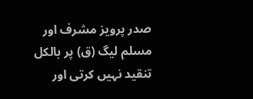صدر پرویز مشرف اور مسلم لیگ (ق) پر بالکل تنقید نہیں کرتی اور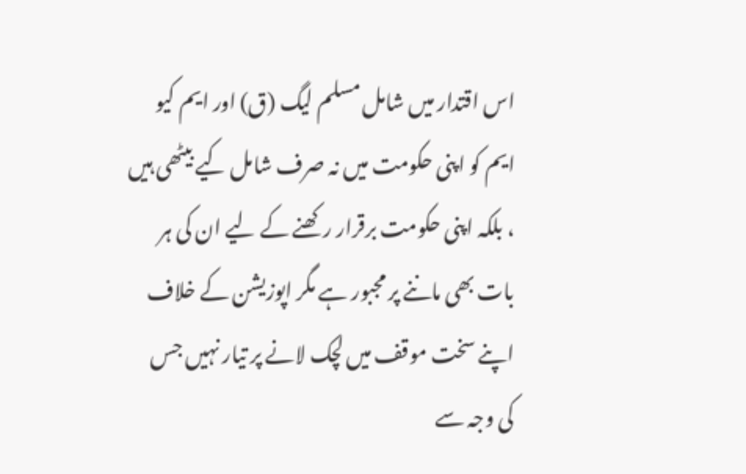اس اقتدار میں شامل مسلم لیگ (ق) اور ایم کیو ایم کو اپنی حکومت میں نہ صرف شامل کیے بیٹھی ہیں ، بلکہ اپنی حکومت برقرار رکھنے کے لیے ان کی ہر بات بھی ماننے پر مجبور ہے مگر اپوزیشن کے خلاف اپنے سخت موقف میں لچک لانے پر تیار نہیں جس کی وجہ سے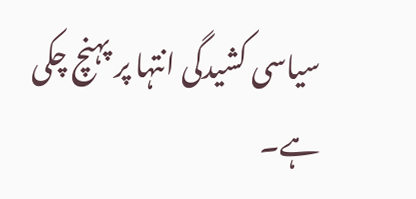سیاسی کشیدگی انتہا پر پہنچ چکی ہے۔